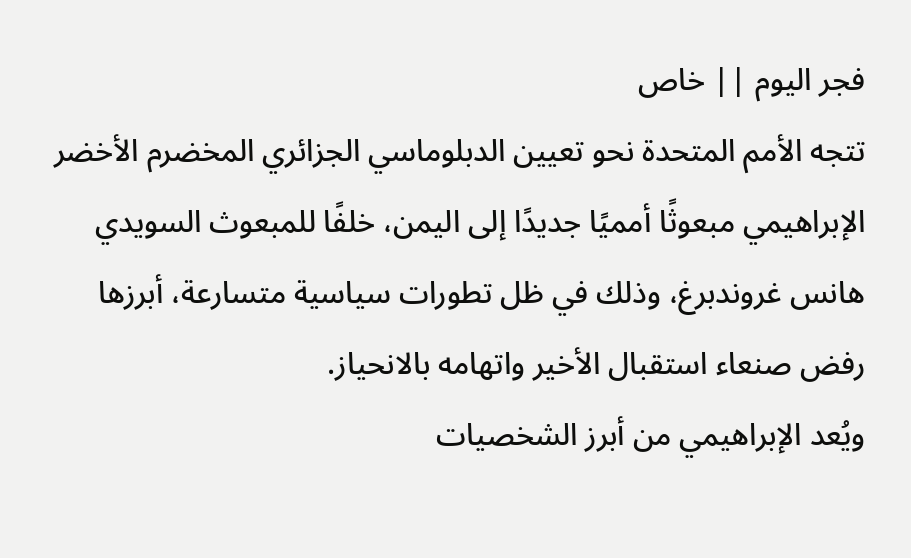فجر اليوم || خاص
تتجه الأمم المتحدة نحو تعيين الدبلوماسي الجزائري المخضرم الأخضر الإبراهيمي مبعوثًا أمميًا جديدًا إلى اليمن، خلفًا للمبعوث السويدي هانس غروندبرغ، وذلك في ظل تطورات سياسية متسارعة، أبرزها رفض صنعاء استقبال الأخير واتهامه بالانحياز.
ويُعد الإبراهيمي من أبرز الشخصيات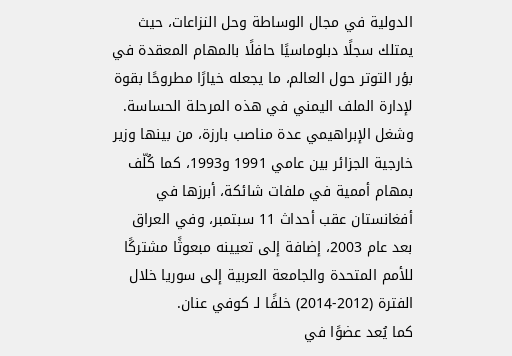الدولية في مجال الوساطة وحل النزاعات، حيث يمتلك سجلًا دبلوماسيًا حافلًا بالمهام المعقدة في بؤر التوتر حول العالم، ما يجعله خيارًا مطروحًا بقوة لإدارة الملف اليمني في هذه المرحلة الحساسة.
وشغل الإبراهيمي عدة مناصب بارزة، من بينها وزير خارجية الجزائر بين عامي 1991 و1993، كما كُلّف بمهام أممية في ملفات شائكة، أبرزها في أفغانستان عقب أحداث 11 سبتمبر، وفي العراق بعد عام 2003، إضافة إلى تعيينه مبعوثًا مشتركًا للأمم المتحدة والجامعة العربية إلى سوريا خلال الفترة (2012-2014) خلفًا لـ كوفي عنان.
كما يُعد عضوًا في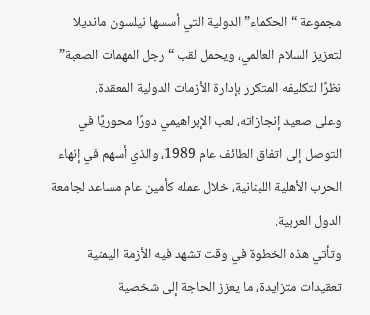مجموعة “الحكماء” الدولية التي أسسها نيلسون مانديلا لتعزيز السلام العالمي، ويحمل لقب “رجل المهمات الصعبة” نظرًا لتكليفه المتكرر بإدارة الأزمات الدولية المعقدة.
وعلى صعيد إنجازاته، لعب الإبراهيمي دورًا محوريًا في التوصل إلى اتفاق الطائف عام 1989، والذي أسهم في إنهاء الحرب الأهلية اللبنانية، خلال عمله كأمين عام مساعد لجامعة الدول العربية.
وتأتي هذه الخطوة في وقت تشهد فيه الأزمة اليمنية تعقيدات متزايدة، ما يعزز الحاجة إلى شخصية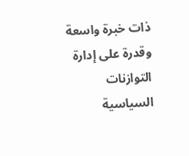ذات خبرة واسعة وقدرة على إدارة التوازنات السياسية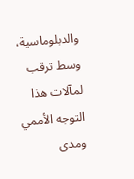والدبلوماسية، وسط ترقب لمآلات هذا التوجه الأممي ومدى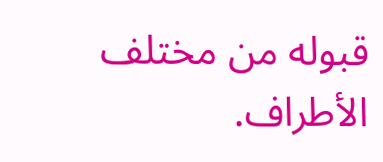قبوله من مختلف الأطراف.